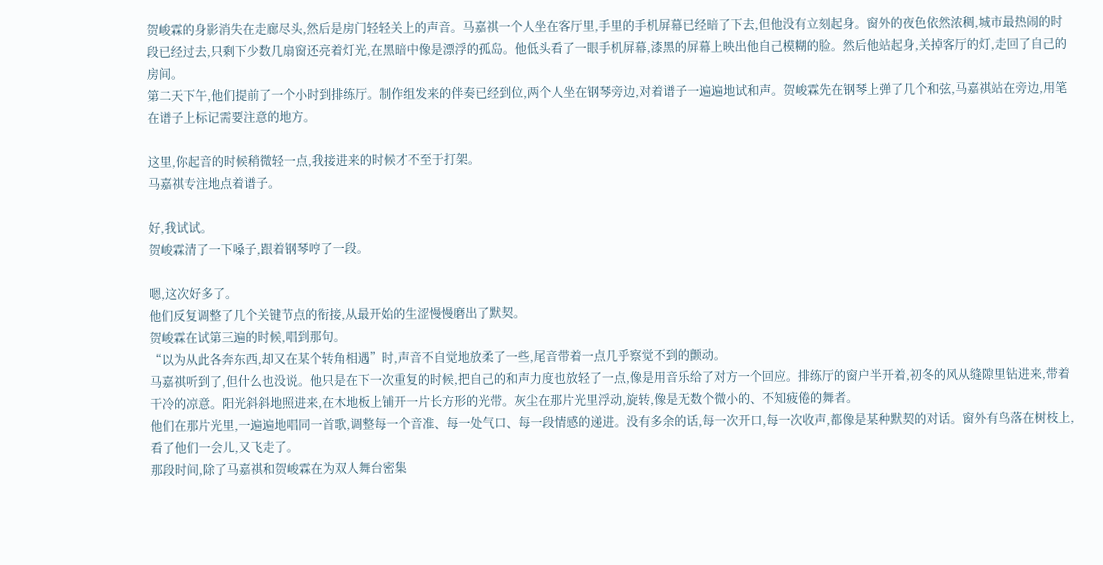贺峻霖的身影消失在走廊尽头,然后是房门轻轻关上的声音。马嘉祺一个人坐在客厅里,手里的手机屏幕已经暗了下去,但他没有立刻起身。窗外的夜色依然浓稠,城市最热闹的时段已经过去,只剩下少数几扇窗还亮着灯光,在黑暗中像是漂浮的孤岛。他低头看了一眼手机屏幕,漆黑的屏幕上映出他自己模糊的脸。然后他站起身,关掉客厅的灯,走回了自己的房间。
第二天下午,他们提前了一个小时到排练厅。制作组发来的伴奏已经到位,两个人坐在钢琴旁边,对着谱子一遍遍地试和声。贺峻霖先在钢琴上弹了几个和弦,马嘉祺站在旁边,用笔在谱子上标记需要注意的地方。

这里,你起音的时候稍微轻一点,我接进来的时候才不至于打架。
马嘉祺专注地点着谱子。

好,我试试。
贺峻霖清了一下嗓子,跟着钢琴哼了一段。

嗯,这次好多了。
他们反复调整了几个关键节点的衔接,从最开始的生涩慢慢磨出了默契。
贺峻霖在试第三遍的时候,唱到那句。
“以为从此各奔东西,却又在某个转角相遇”时,声音不自觉地放柔了一些,尾音带着一点几乎察觉不到的颤动。
马嘉祺听到了,但什么也没说。他只是在下一次重复的时候,把自己的和声力度也放轻了一点,像是用音乐给了对方一个回应。排练厅的窗户半开着,初冬的风从缝隙里钻进来,带着干冷的凉意。阳光斜斜地照进来,在木地板上铺开一片长方形的光带。灰尘在那片光里浮动,旋转,像是无数个微小的、不知疲倦的舞者。
他们在那片光里,一遍遍地唱同一首歌,调整每一个音准、每一处气口、每一段情感的递进。没有多余的话,每一次开口,每一次收声,都像是某种默契的对话。窗外有鸟落在树枝上,看了他们一会儿,又飞走了。
那段时间,除了马嘉祺和贺峻霖在为双人舞台密集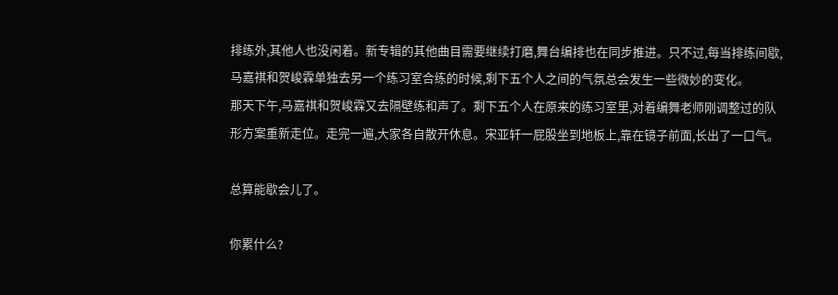排练外,其他人也没闲着。新专辑的其他曲目需要继续打磨,舞台编排也在同步推进。只不过,每当排练间歇,马嘉祺和贺峻霖单独去另一个练习室合练的时候,剩下五个人之间的气氛总会发生一些微妙的变化。
那天下午,马嘉祺和贺峻霖又去隔壁练和声了。剩下五个人在原来的练习室里,对着编舞老师刚调整过的队形方案重新走位。走完一遍,大家各自散开休息。宋亚轩一屁股坐到地板上,靠在镜子前面,长出了一口气。

总算能歇会儿了。

你累什么?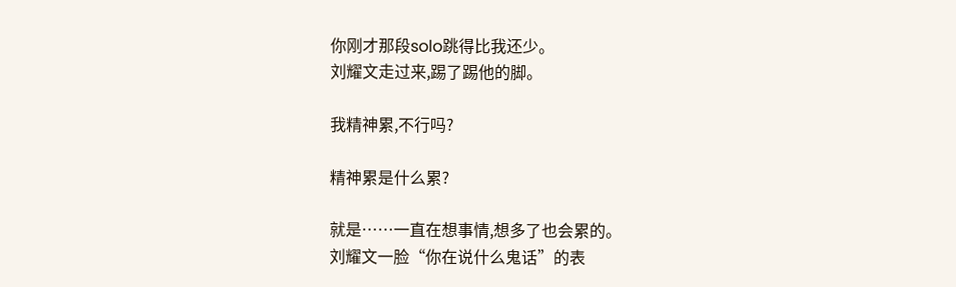你刚才那段solo跳得比我还少。
刘耀文走过来,踢了踢他的脚。

我精神累,不行吗?

精神累是什么累?

就是……一直在想事情,想多了也会累的。
刘耀文一脸“你在说什么鬼话”的表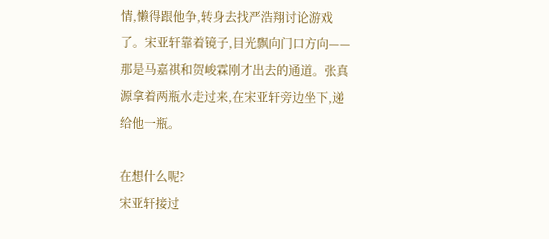情,懒得跟他争,转身去找严浩翔讨论游戏了。宋亚轩靠着镜子,目光飘向门口方向——那是马嘉祺和贺峻霖刚才出去的通道。张真源拿着两瓶水走过来,在宋亚轩旁边坐下,递给他一瓶。

在想什么呢?
宋亚轩接过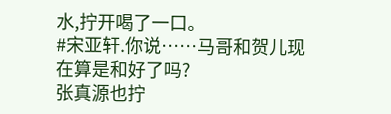水,拧开喝了一口。
#宋亚轩.你说……马哥和贺儿现在算是和好了吗?
张真源也拧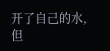开了自己的水,但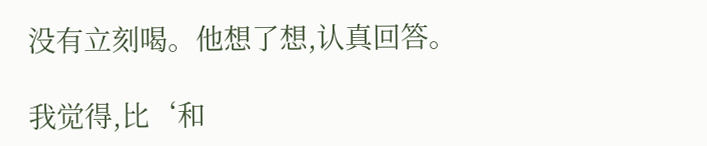没有立刻喝。他想了想,认真回答。

我觉得,比‘和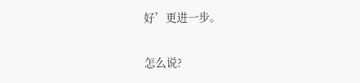好’更进一步。

怎么说?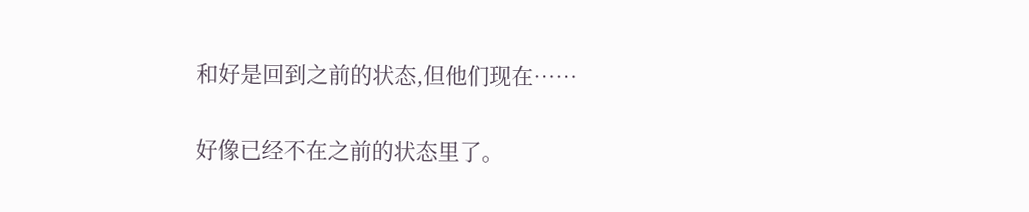和好是回到之前的状态,但他们现在……

好像已经不在之前的状态里了。